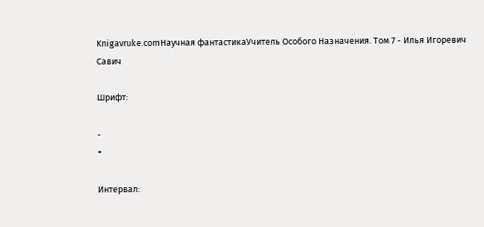Knigavruke.comНаучная фантастикаУчитель Особого Назначения. Том 7 - Илья Игоревич Савич

Шрифт:

-
+

Интервал: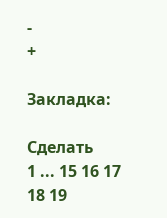-
+

Закладка:

Сделать
1 ... 15 16 17 18 19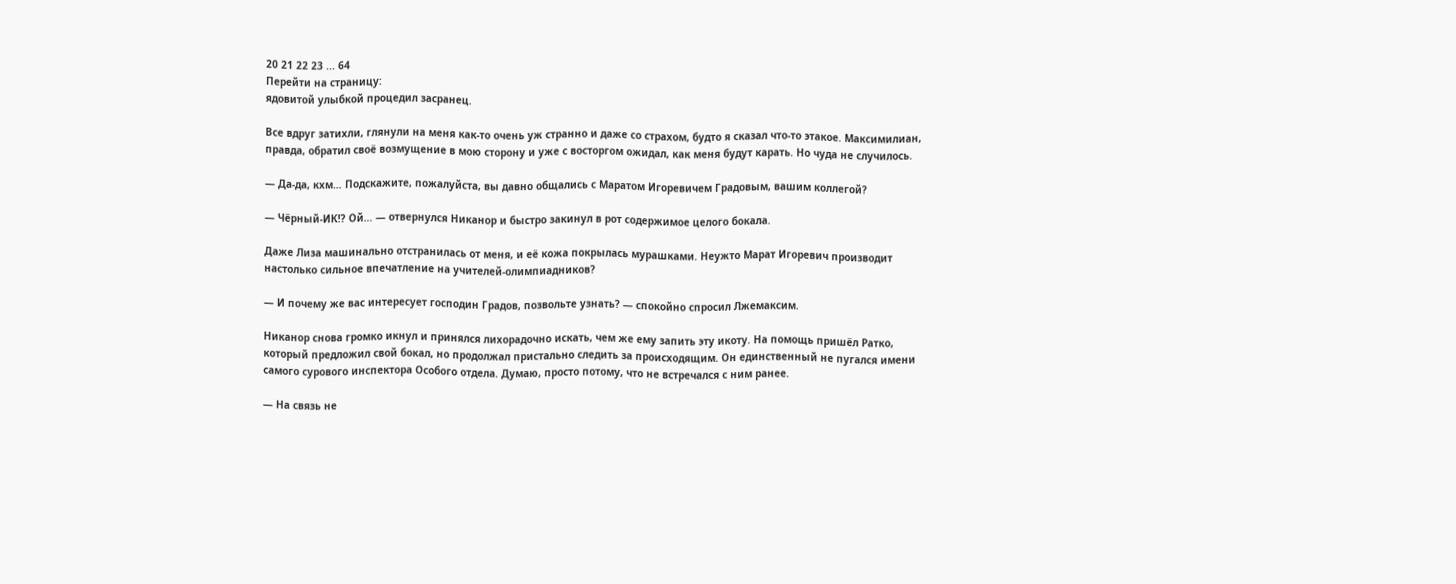20 21 22 23 ... 64
Перейти на страницу:
ядовитой улыбкой процедил засранец.

Все вдруг затихли, глянули на меня как-то очень уж странно и даже со страхом, будто я сказал что-то этакое. Максимилиан, правда, обратил своё возмущение в мою сторону и уже с восторгом ожидал, как меня будут карать. Но чуда не случилось.

— Да-да, кхм… Подскажите, пожалуйста, вы давно общались с Маратом Игоревичем Градовым, вашим коллегой?

— Чёрный-ИК⁉ Ой… — отвернулся Никанор и быстро закинул в рот содержимое целого бокала.

Даже Лиза машинально отстранилась от меня, и её кожа покрылась мурашками. Неужто Марат Игоревич производит настолько сильное впечатление на учителей-олимпиадников?

— И почему же вас интересует господин Градов, позвольте узнать? — спокойно спросил Лжемаксим.

Никанор снова громко икнул и принялся лихорадочно искать, чем же ему запить эту икоту. На помощь пришёл Ратко, который предложил свой бокал, но продолжал пристально следить за происходящим. Он единственный не пугался имени самого сурового инспектора Особого отдела. Думаю, просто потому, что не встречался с ним ранее.

— На связь не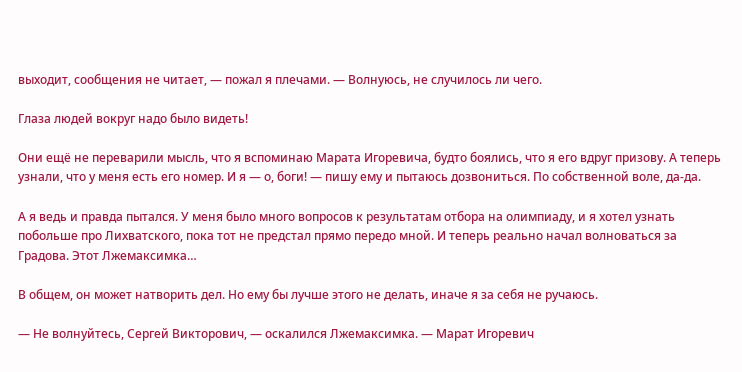выходит, сообщения не читает, — пожал я плечами. — Волнуюсь, не случилось ли чего.

Глаза людей вокруг надо было видеть!

Они ещё не переварили мысль, что я вспоминаю Марата Игоревича, будто боялись, что я его вдруг призову. А теперь узнали, что у меня есть его номер. И я — о, боги! — пишу ему и пытаюсь дозвониться. По собственной воле, да-да.

А я ведь и правда пытался. У меня было много вопросов к результатам отбора на олимпиаду, и я хотел узнать побольше про Лихватского, пока тот не предстал прямо передо мной. И теперь реально начал волноваться за Градова. Этот Лжемаксимка…

В общем, он может натворить дел. Но ему бы лучше этого не делать, иначе я за себя не ручаюсь.

— Не волнуйтесь, Сергей Викторович, — оскалился Лжемаксимка. — Марат Игоревич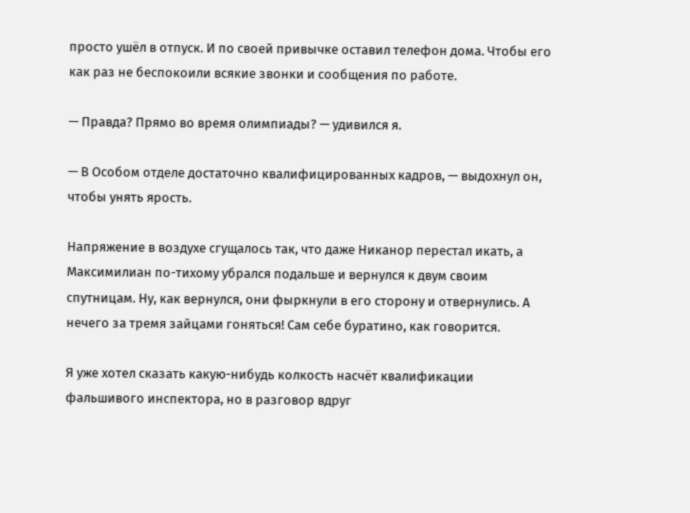просто ушёл в отпуск. И по своей привычке оставил телефон дома. Чтобы его как раз не беспокоили всякие звонки и сообщения по работе.

— Правда? Прямо во время олимпиады? — удивился я.

— В Особом отделе достаточно квалифицированных кадров, — выдохнул он, чтобы унять ярость.

Напряжение в воздухе сгущалось так, что даже Никанор перестал икать, а Максимилиан по-тихому убрался подальше и вернулся к двум своим спутницам. Ну, как вернулся, они фыркнули в его сторону и отвернулись. А нечего за тремя зайцами гоняться! Сам себе буратино, как говорится.

Я уже хотел сказать какую-нибудь колкость насчёт квалификации фальшивого инспектора, но в разговор вдруг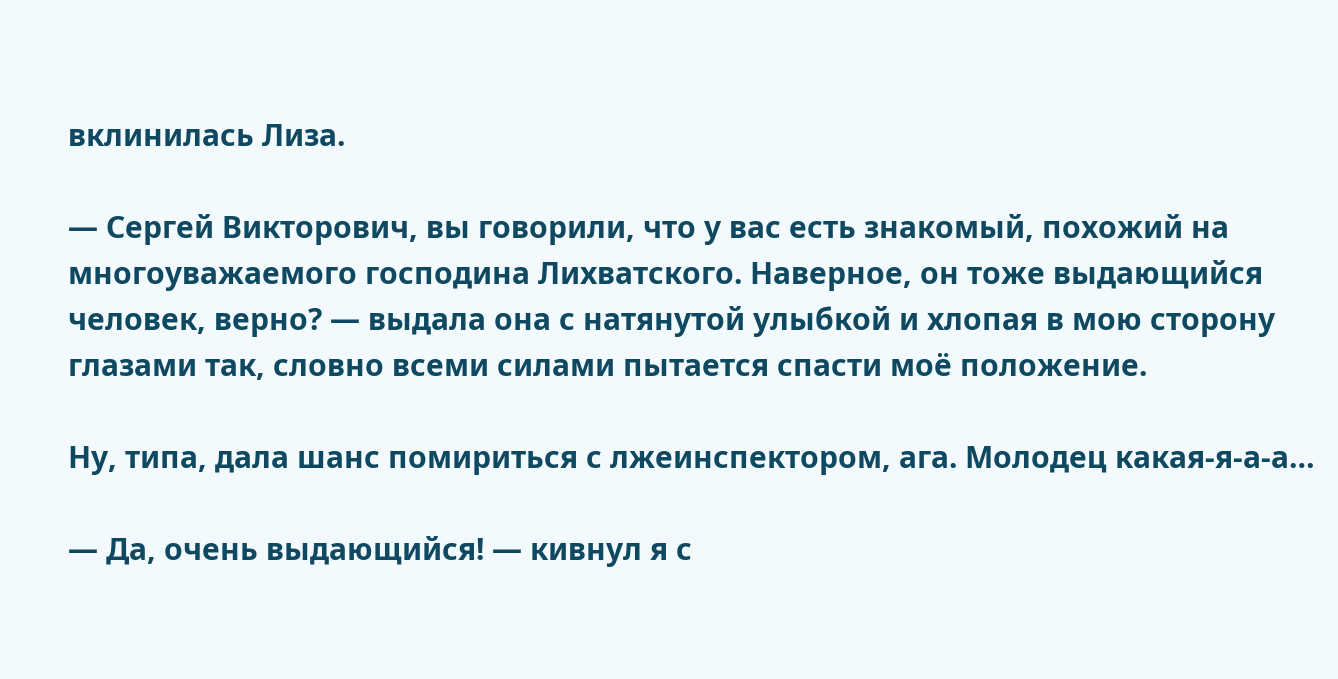вклинилась Лиза.

— Сергей Викторович, вы говорили, что у вас есть знакомый, похожий на многоуважаемого господина Лихватского. Наверное, он тоже выдающийся человек, верно? — выдала она с натянутой улыбкой и хлопая в мою сторону глазами так, словно всеми силами пытается спасти моё положение.

Ну, типа, дала шанс помириться с лжеинспектором, ага. Молодец какая-я-а-а…

— Да, очень выдающийся! — кивнул я с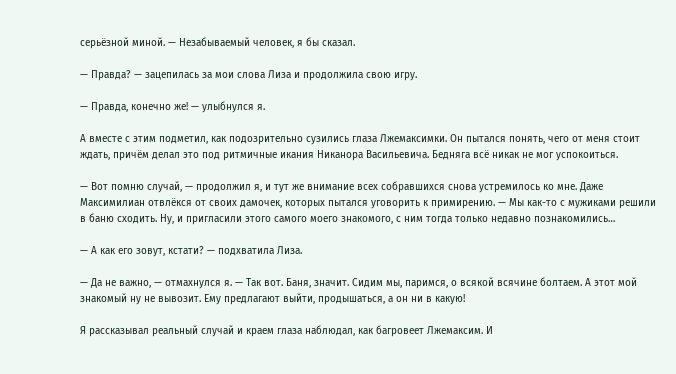серьёзной миной. — Незабываемый человек, я бы сказал.

— Правда? — зацепилась за мои слова Лиза и продолжила свою игру.

— Правда, конечно же! — улыбнулся я.

А вместе с этим подметил, как подозрительно сузились глаза Лжемаксимки. Он пытался понять, чего от меня стоит ждать, причём делал это под ритмичные икания Никанора Васильевича. Бедняга всё никак не мог успокоиться.

— Вот помню случай, — продолжил я, и тут же внимание всех собравшихся снова устремилось ко мне. Даже Максимилиан отвлёкся от своих дамочек, которых пытался уговорить к примирению. — Мы как-то с мужиками решили в баню сходить. Ну, и пригласили этого самого моего знакомого, с ним тогда только недавно познакомились…

— А как его зовут, кстати? — подхватила Лиза.

— Да не важно, — отмахнулся я. — Так вот. Баня, значит. Сидим мы, паримся, о всякой всячине болтаем. А этот мой знакомый ну не вывозит. Ему предлагают выйти, продышаться, а он ни в какую!

Я рассказывал реальный случай и краем глаза наблюдал, как багровеет Лжемаксим. И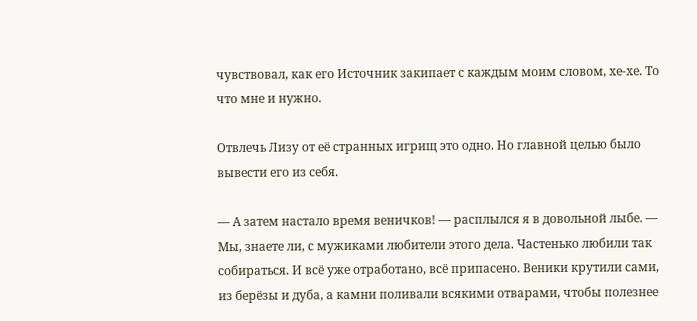чувствовал, как его Источник закипает с каждым моим словом, хе-хе. То что мне и нужно.

Отвлечь Лизу от её странных игрищ это одно. Но главной целью было вывести его из себя.

— А затем настало время веничков! — расплылся я в довольной лыбе. — Мы, знаете ли, с мужиками любители этого дела. Частенько любили так собираться. И всё уже отработано, всё припасено. Веники крутили сами, из берёзы и дуба, а камни поливали всякими отварами, чтобы полезнее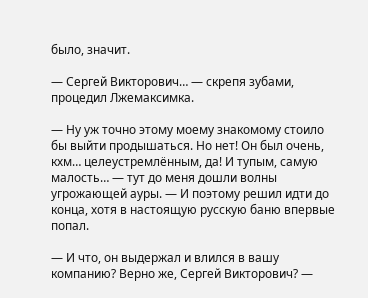было, значит.

— Сергей Викторович… — скрепя зубами, процедил Лжемаксимка.

— Ну уж точно этому моему знакомому стоило бы выйти продышаться. Но нет! Он был очень, кхм… целеустремлённым, да! И тупым, самую малость… — тут до меня дошли волны угрожающей ауры. — И поэтому решил идти до конца, хотя в настоящую русскую баню впервые попал.

— И что, он выдержал и влился в вашу компанию? Верно же, Сергей Викторович? —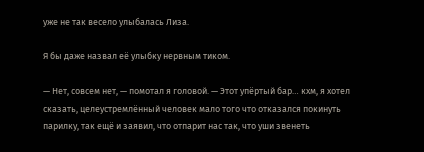уже не так весело улыбалась Лиза.

Я бы даже назвал её улыбку нервным тиком.

— Нет, совсем нет, — помотал я головой. — Этот упёртый бар… кхм, я хотел сказать, целеустремлённый человек мало того что отказался покинуть парилку, так ещё и заявил, что отпарит нас так, что уши звенеть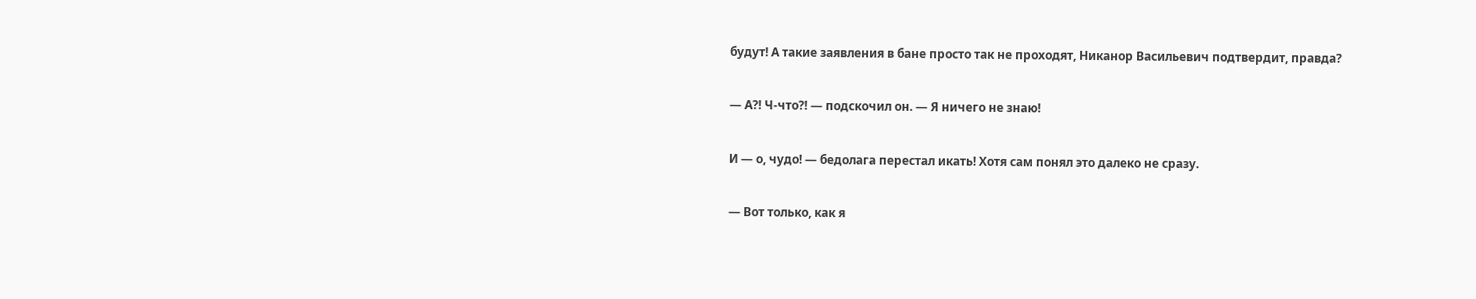будут! А такие заявления в бане просто так не проходят, Никанор Васильевич подтвердит, правда?

— А⁈ Ч-что⁈ — подскочил он. — Я ничего не знаю!

И — о, чудо! — бедолага перестал икать! Хотя сам понял это далеко не сразу.

— Вот только, как я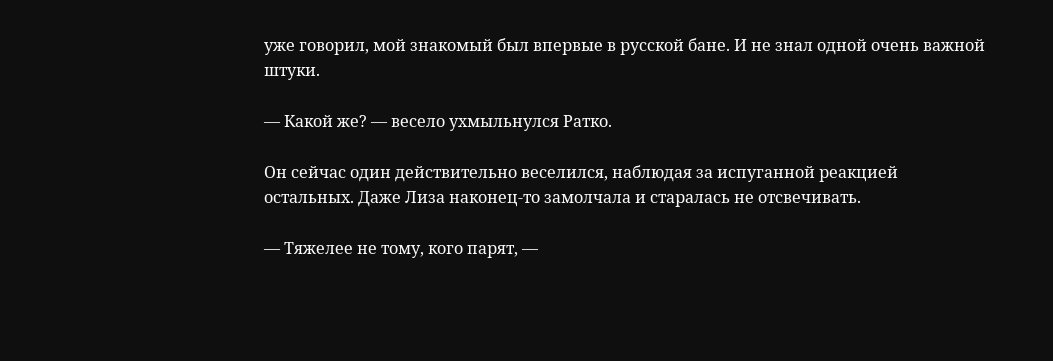уже говорил, мой знакомый был впервые в русской бане. И не знал одной очень важной штуки.

— Какой же? — весело ухмыльнулся Ратко.

Он сейчас один действительно веселился, наблюдая за испуганной реакцией остальных. Даже Лиза наконец-то замолчала и старалась не отсвечивать.

— Тяжелее не тому, кого парят, —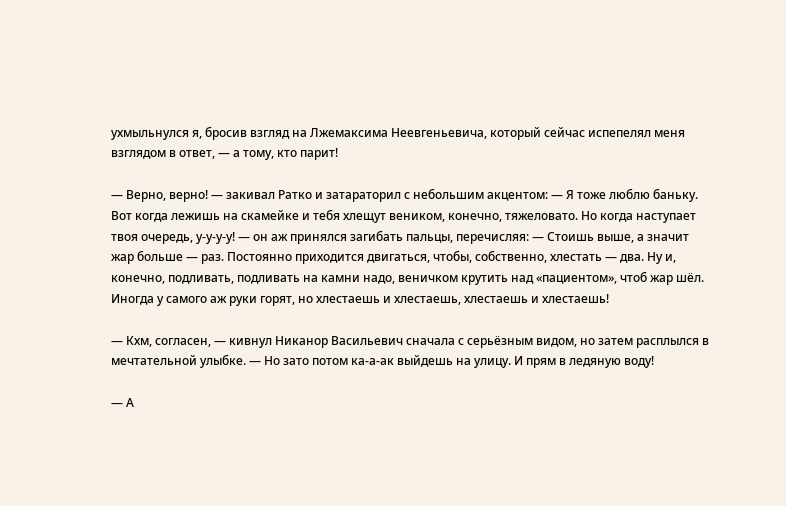ухмыльнулся я, бросив взгляд на Лжемаксима Неевгеньевича, который сейчас испепелял меня взглядом в ответ, — а тому, кто парит!

— Верно, верно! — закивал Ратко и затараторил с небольшим акцентом: — Я тоже люблю баньку. Вот когда лежишь на скамейке и тебя хлещут веником, конечно, тяжеловато. Но когда наступает твоя очередь, у-у-у-у! — он аж принялся загибать пальцы, перечисляя: — Стоишь выше, а значит жар больше — раз. Постоянно приходится двигаться, чтобы, собственно, хлестать — два. Ну и, конечно, подливать, подливать на камни надо, веничком крутить над «пациентом», чтоб жар шёл. Иногда у самого аж руки горят, но хлестаешь и хлестаешь, хлестаешь и хлестаешь!

— Кхм, согласен, — кивнул Никанор Васильевич сначала с серьёзным видом, но затем расплылся в мечтательной улыбке. — Но зато потом ка-а-ак выйдешь на улицу. И прям в ледяную воду!

— А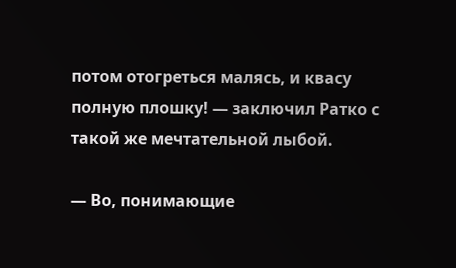потом отогреться малясь, и квасу полную плошку! — заключил Ратко с такой же мечтательной лыбой.

— Во, понимающие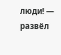люди! — развёл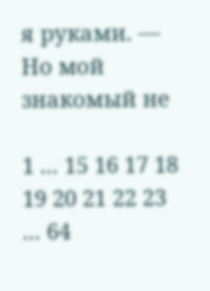я руками. — Но мой знакомый не

1 ... 15 16 17 18 19 20 21 22 23 ... 64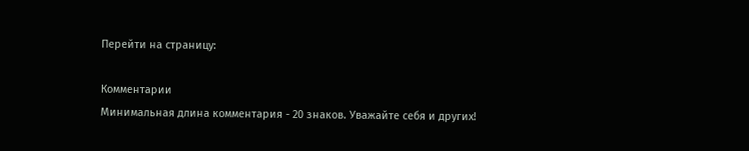Перейти на страницу:

Комментарии
Минимальная длина комментария - 20 знаков. Уважайте себя и других!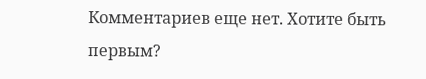Комментариев еще нет. Хотите быть первым?